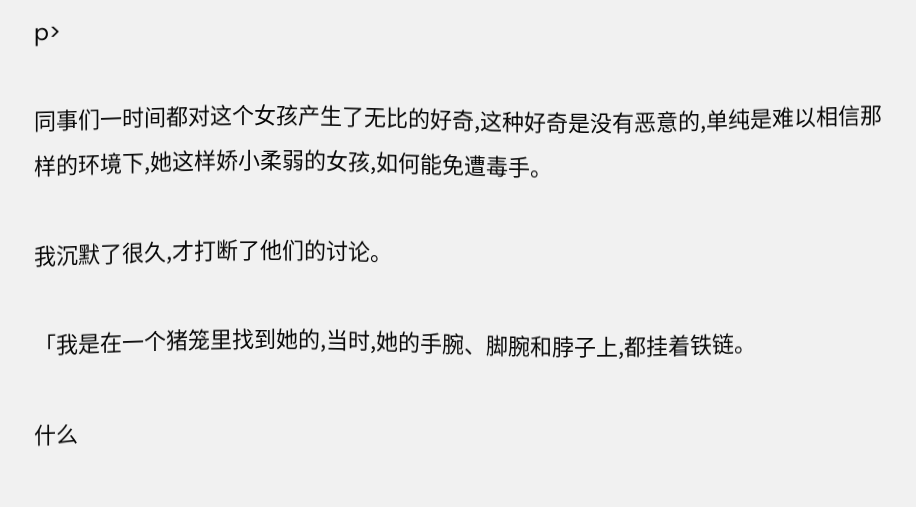p>

同事们一时间都对这个女孩产生了无比的好奇,这种好奇是没有恶意的,单纯是难以相信那样的环境下,她这样娇小柔弱的女孩,如何能免遭毒手。

我沉默了很久,才打断了他们的讨论。

「我是在一个猪笼里找到她的,当时,她的手腕、脚腕和脖子上,都挂着铁链。

什么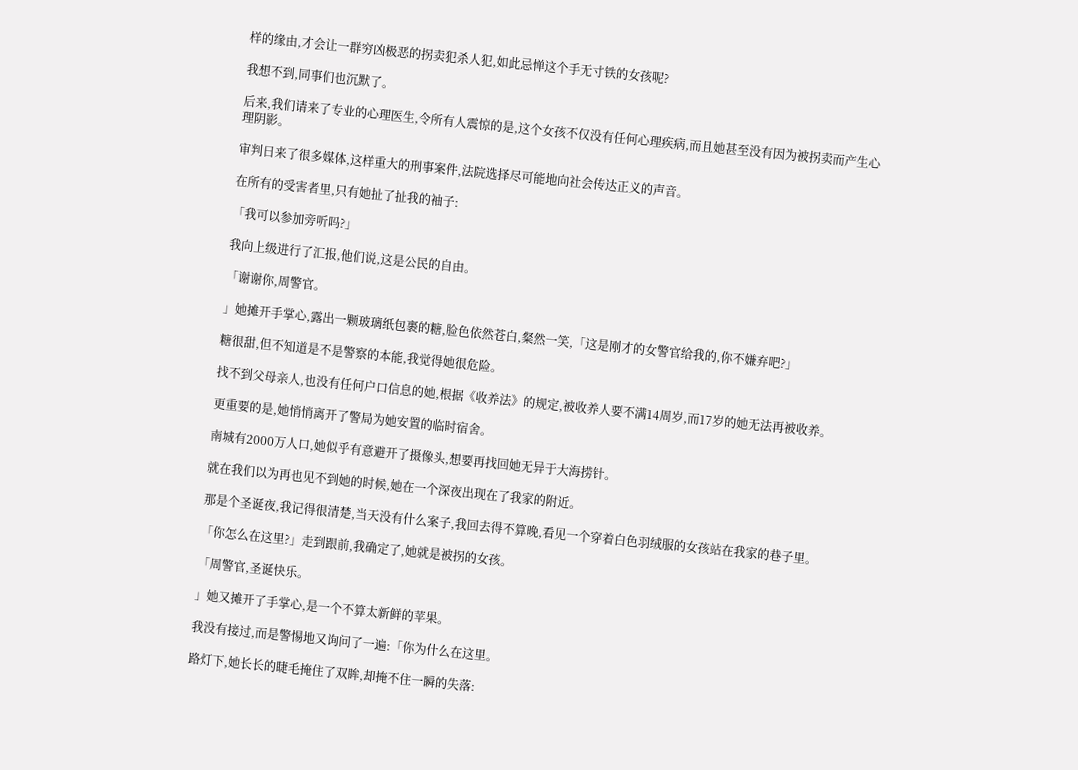样的缘由,才会让一群穷凶极恶的拐卖犯杀人犯,如此忌惮这个手无寸铁的女孩呢?

我想不到,同事们也沉默了。

后来,我们请来了专业的心理医生,令所有人震惊的是,这个女孩不仅没有任何心理疾病,而且她甚至没有因为被拐卖而产生心理阴影。

审判日来了很多媒体,这样重大的刑事案件,法院选择尽可能地向社会传达正义的声音。

在所有的受害者里,只有她扯了扯我的袖子:

「我可以参加旁听吗?」

我向上级进行了汇报,他们说,这是公民的自由。

「谢谢你,周警官。

」她摊开手掌心,露出一颗玻璃纸包裹的糖,脸色依然苍白,粲然一笑,「这是刚才的女警官给我的,你不嫌弃吧?」

糖很甜,但不知道是不是警察的本能,我觉得她很危险。

找不到父母亲人,也没有任何户口信息的她,根据《收养法》的规定,被收养人要不满14周岁,而17岁的她无法再被收养。

更重要的是,她悄悄离开了警局为她安置的临时宿舍。

南城有2000万人口,她似乎有意避开了摄像头,想要再找回她无异于大海捞针。

就在我们以为再也见不到她的时候,她在一个深夜出现在了我家的附近。

那是个圣诞夜,我记得很清楚,当天没有什么案子,我回去得不算晚,看见一个穿着白色羽绒服的女孩站在我家的巷子里。

「你怎么在这里?」走到跟前,我确定了,她就是被拐的女孩。

「周警官,圣诞快乐。

」她又摊开了手掌心,是一个不算太新鲜的苹果。

我没有接过,而是警惕地又询问了一遍:「你为什么在这里。

路灯下,她长长的睫毛掩住了双眸,却掩不住一瞬的失落: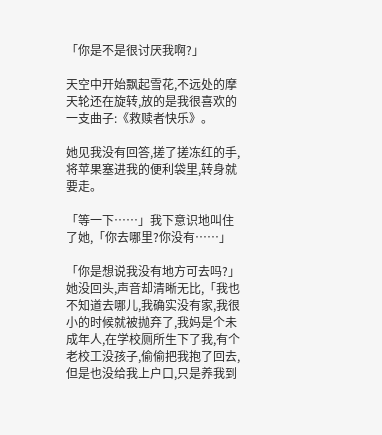「你是不是很讨厌我啊?」

天空中开始飘起雪花,不远处的摩天轮还在旋转,放的是我很喜欢的一支曲子:《救赎者快乐》。

她见我没有回答,搓了搓冻红的手,将苹果塞进我的便利袋里,转身就要走。

「等一下……」我下意识地叫住了她,「你去哪里?你没有……」

「你是想说我没有地方可去吗?」她没回头,声音却清晰无比,「我也不知道去哪儿,我确实没有家,我很小的时候就被抛弃了,我妈是个未成年人,在学校厕所生下了我,有个老校工没孩子,偷偷把我抱了回去,但是也没给我上户口,只是养我到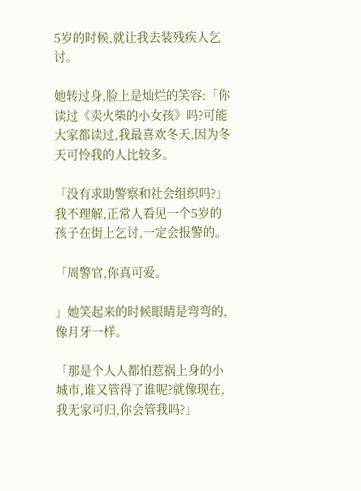5岁的时候,就让我去装残疾人乞讨。

她转过身,脸上是灿烂的笑容:「你读过《卖火柴的小女孩》吗?可能大家都读过,我最喜欢冬天,因为冬天可怜我的人比较多。

「没有求助警察和社会组织吗?」我不理解,正常人看见一个5岁的孩子在街上乞讨,一定会报警的。

「周警官,你真可爱。

」她笑起来的时候眼睛是弯弯的,像月牙一样。

「那是个人人都怕惹祸上身的小城市,谁又管得了谁呢?就像现在,我无家可归,你会管我吗?」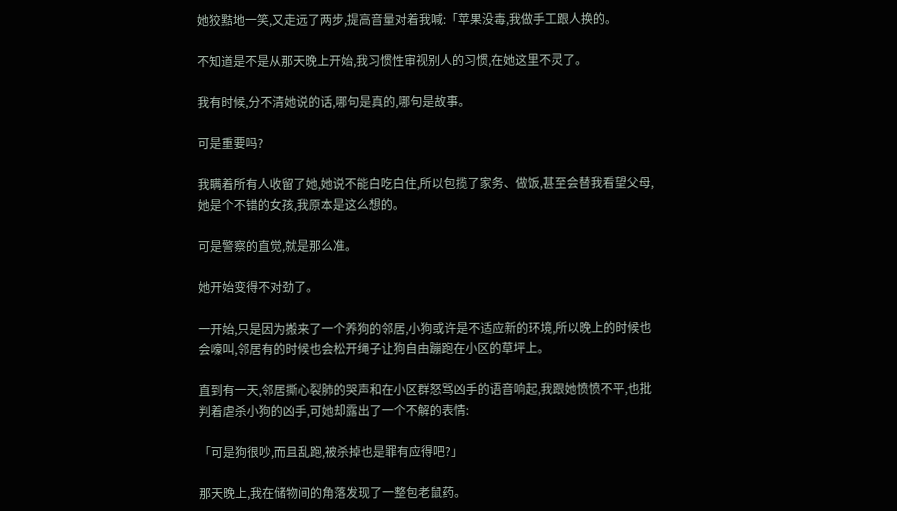她狡黠地一笑,又走远了两步,提高音量对着我喊:「苹果没毒,我做手工跟人换的。

不知道是不是从那天晚上开始,我习惯性审视别人的习惯,在她这里不灵了。

我有时候,分不清她说的话,哪句是真的,哪句是故事。

可是重要吗?

我瞒着所有人收留了她,她说不能白吃白住,所以包揽了家务、做饭,甚至会替我看望父母,她是个不错的女孩,我原本是这么想的。

可是警察的直觉,就是那么准。

她开始变得不对劲了。

一开始,只是因为搬来了一个养狗的邻居,小狗或许是不适应新的环境,所以晚上的时候也会嚎叫,邻居有的时候也会松开绳子让狗自由蹦跑在小区的草坪上。

直到有一天,邻居撕心裂肺的哭声和在小区群怒骂凶手的语音响起,我跟她愤愤不平,也批判着虐杀小狗的凶手,可她却露出了一个不解的表情:

「可是狗很吵,而且乱跑,被杀掉也是罪有应得吧?」

那天晚上,我在储物间的角落发现了一整包老鼠药。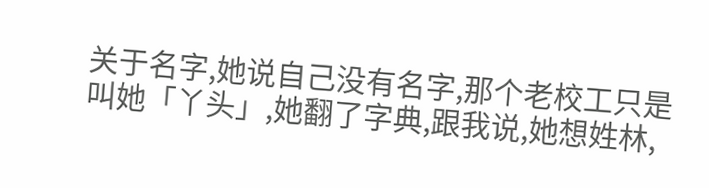关于名字,她说自己没有名字,那个老校工只是叫她「丫头」,她翻了字典,跟我说,她想姓林,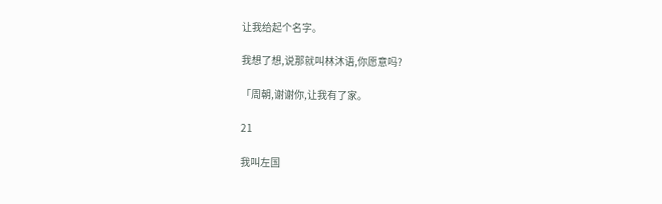让我给起个名字。

我想了想,说那就叫林沐语,你愿意吗?

「周朝,谢谢你,让我有了家。

21

我叫左国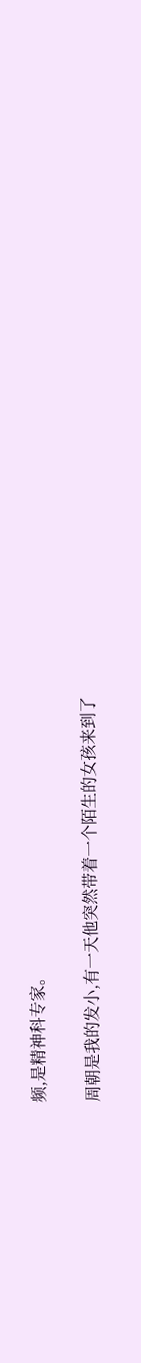频,是精神科专家。

周朝是我的发小,有一天他突然带着一个陌生的女孩来到了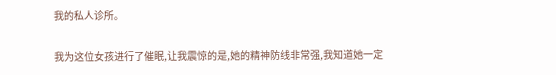我的私人诊所。

我为这位女孩进行了催眠,让我震惊的是,她的精神防线非常强,我知道她一定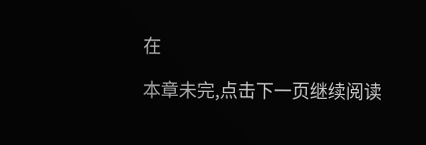在

本章未完,点击下一页继续阅读